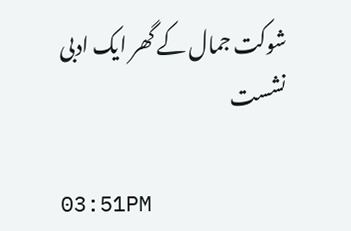شوکت جمال کے گھر ایک ادبی نشست

03:51PM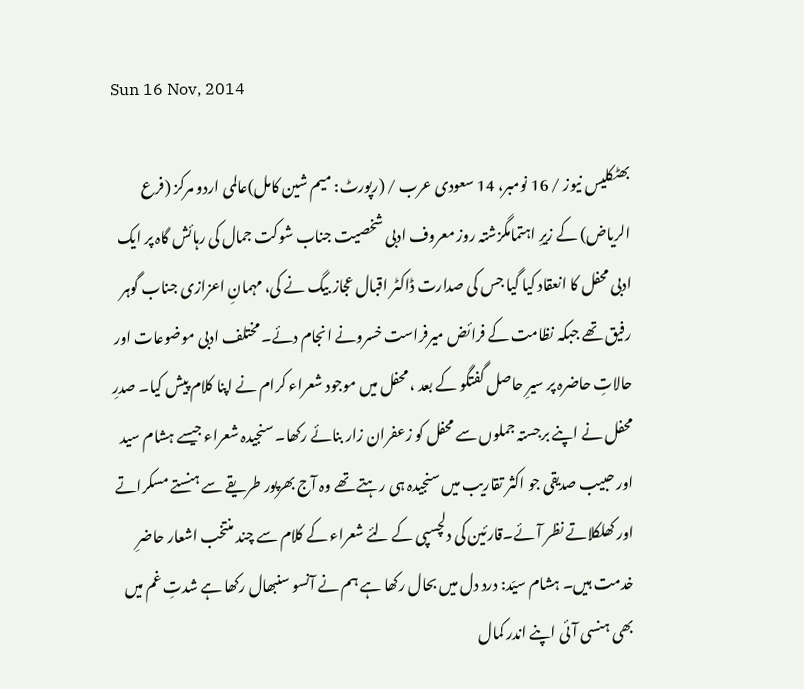Sun 16 Nov, 2014

بھٹکلیس نیوز / 16 نومبر، 14 سعودی عرب / (رپورٹ: میم شین کامل)عالمی اردو مرکز (فرع الریاض) کے زیرِ اہتمامگزشتہ روز معروف ادبی شخصیت جناب شوکت جمال کی رہائش گاہ پر ایک ادبی محفل کا انعقاد کیا گیا جس کی صدارت ڈاکٹر اقبال عجاز بیگ نے کی، مہمانِ اعزازی جناب گوہر رفیق تھے جبکہ نظامت کے فرائض میرفراست خسرونے انجام دئے۔ مختلف ادبی موضوعات اور حالاتِ حاضرہ پر سیرِ حاصل گفتگو کے بعد ، محفل میں موجود شعراء کرام نے اپنا کلام پیش کیا۔ صدرِ محفل نے اپنے برجستہ جملوں سے محفل کو زعفران زار بنائے رکھا۔ سنجیدہ شعراء جیسے ہشام سید اور حبیب صدیقی جو اکثر تقاریب میں سنجیدہ ہی رہتے تھے وہ آج بھرپور طریقے سے ہنستے مسکراتے اور کھلکلاتے نظر آئے۔قارئین کی دلچسپی کے لئے شعراء کے کلام سے چند منتخب اشعار حاضرِ خدمت ہیں۔ ہشام سیّد: درد دل میں بحال رکھا ہے ہم نے آنسو سنبھال رکھا ہے شدتِ غم میں بھی ہنسی آئی اپنے اندر کمال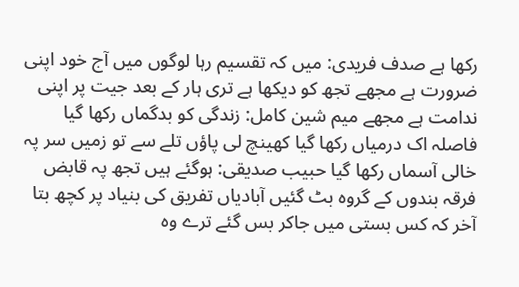رکھا ہے صدف فریدی: میں کہ تقسیم رہا لوگوں میں آج خود اپنی ضرورت ہے مجھے تجھ کو دیکھا ہے تری ہار کے بعد جیت پر اپنی ندامت ہے مجھے میم شین کامل: زندگی کو بدگماں رکھا گیا فاصلہ اک درمیاں رکھا گیا کھینچ لی پاؤں تلے سے تو زمیں سر پہ خالی آسماں رکھا گیا حبیب صدیقی: ہوگئے ہیں تجھ پہ قابض فرقہ بندوں کے گروہ بٹ گئیں آبادیاں تفریق کی بنیاد پر کچھ بتا آخر کہ کس بستی میں جاکر بس گئے ترے وہ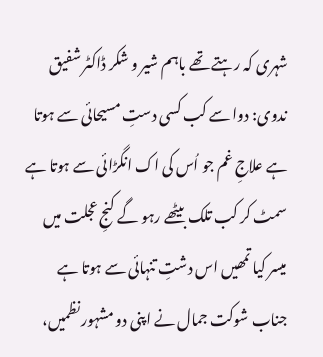شہری کہ رہتے تھے باہم شیر و شکر ڈاکٹر شفیق ندوی: دوا سے کب کسی دستِ مسیحائی سے ہوتا ہے علاجِ غم جو اُس کی اک انگڑائی سے ہوتا ہے سمٹ کر کب تلک بیٹھے رہو گے کنجِ عجلت میں میسر کیا تمھیں اس دشتِ تنہائی سے ہوتا ہے جناب شوکت جمال نے اپنی دو مشہور نظمیں،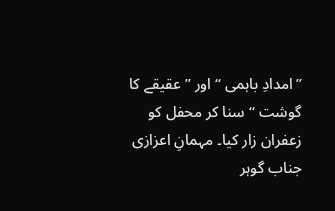’’امدادِ باہمی ‘‘ اور ’’عقیقے کا گوشت ‘‘ سنا کر محفل کو زعفران زار کیا۔ مہمانِ اعزازی جناب گوہر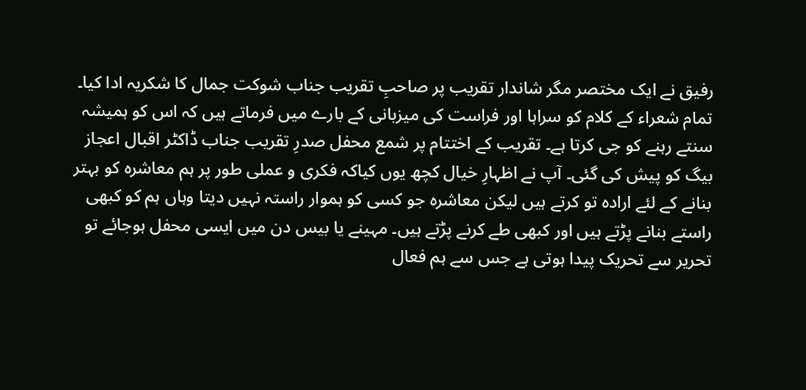رفیق نے ایک مختصر مگر شاندار تقریب پر صاحبِ تقریب جناب شوکت جمال کا شکریہ ادا کیا۔ تمام شعراء کے کلام کو سراہا اور فراست کی میزبانی کے بارے میں فرماتے ہیں کہ اس کو ہمیشہ سنتے رہنے کو جی کرتا ہے۔ تقریب کے اختتام پر شمع محفل صدرِ تقریب جناب ڈاکٹر اقبال اعجاز بیگ کو پیش کی گئی۔ آپ نے اظہارِ خیال کچھ یوں کیاکہ فکری و عملی طور پر ہم معاشرہ کو بہتر بنانے کے لئے ارادہ تو کرتے ہیں لیکن معاشرہ جو کسی کو ہموار راستہ نہیں دیتا وہاں ہم کو کبھی راستے بنانے پڑتے ہیں اور کبھی طے کرنے پڑتے ہیں۔ مہینے یا بیس دن میں ایسی محفل ہوجائے تو تحریر سے تحریک پیدا ہوتی ہے جس سے ہم فعال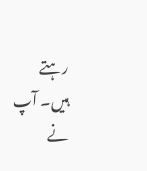رہتے ہیں۔ آپ نے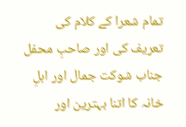تمام شعرا کے کلام کی تعریف کی اور صاحبِ محفل جناب شوکت جمال اور اہلِ خانہ کا اتنا بہترین اور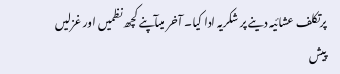پرتکلف عشائیہ دینے پر شکریہ ادا کیا۔ آخر میںآپنے کچھ نظمیں اور غزلیں پیش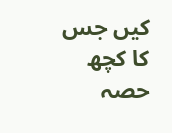کیں جس کا کچھ حصہ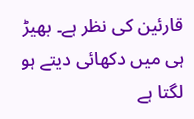قارئین کی نظر ہے۔ بھیڑ ہی میں دکھائی دیتے ہو لگتا ہے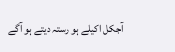آجکل اکیلے ہو رستہ دیتے ہو آگے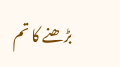بڑھنے کا تم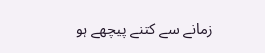زمانے سے کتنے پیچھے ہو